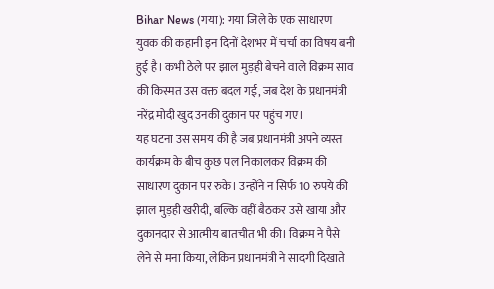Bihar News (गया): गया जिले के एक साधारण युवक की कहानी इन दिनों देशभर में चर्चा का विषय बनी हुई है। कभी ठेले पर झाल मुड़ही बेचने वाले विक्रम साव की किस्मत उस वक्त बदल गई, जब देश के प्रधानमंत्री नरेंद्र मोदी खुद उनकी दुकान पर पहुंच गए।
यह घटना उस समय की है जब प्रधानमंत्री अपने व्यस्त कार्यक्रम के बीच कुछ पल निकालकर विक्रम की साधारण दुकान पर रुके। उन्होंने न सिर्फ 10 रुपये की झाल मुड़ही खरीदी, बल्कि वहीं बैठकर उसे खाया और दुकानदार से आत्मीय बातचीत भी की। विक्रम ने पैसे लेने से मना किया, लेकिन प्रधानमंत्री ने सादगी दिखाते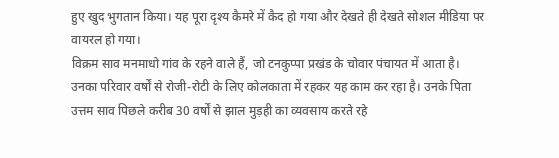हुए खुद भुगतान किया। यह पूरा दृश्य कैमरे में कैद हो गया और देखते ही देखते सोशल मीडिया पर वायरल हो गया।
विक्रम साव मनमाधो गांव के रहने वाले हैं, जो टनकुप्पा प्रखंड के चोवार पंचायत में आता है। उनका परिवार वर्षों से रोजी-रोटी के लिए कोलकाता में रहकर यह काम कर रहा है। उनके पिता उत्तम साव पिछले करीब 30 वर्षों से झाल मुड़ही का व्यवसाय करते रहे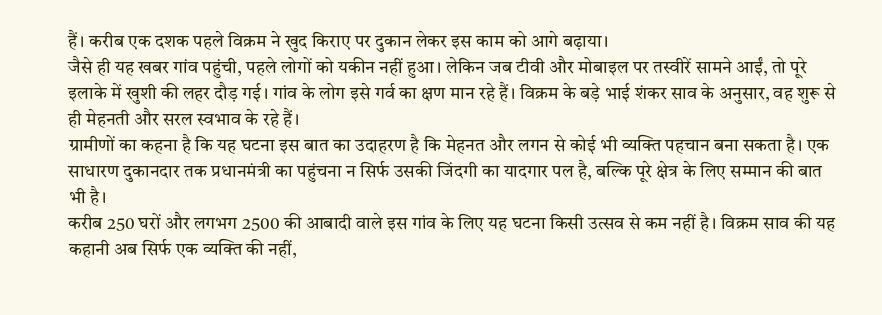हैं। करीब एक दशक पहले विक्रम ने खुद किराए पर दुकान लेकर इस काम को आगे बढ़ाया।
जैसे ही यह खबर गांव पहुंची, पहले लोगों को यकीन नहीं हुआ। लेकिन जब टीवी और मोबाइल पर तस्वीरें सामने आईं, तो पूरे इलाके में खुशी की लहर दौड़ गई। गांव के लोग इसे गर्व का क्षण मान रहे हैं। विक्रम के बड़े भाई शंकर साव के अनुसार, वह शुरू से ही मेहनती और सरल स्वभाव के रहे हैं।
ग्रामीणों का कहना है कि यह घटना इस बात का उदाहरण है कि मेहनत और लगन से कोई भी व्यक्ति पहचान बना सकता है। एक साधारण दुकानदार तक प्रधानमंत्री का पहुंचना न सिर्फ उसकी जिंदगी का यादगार पल है, बल्कि पूरे क्षेत्र के लिए सम्मान की बात भी है।
करीब 250 घरों और लगभग 2500 की आबादी वाले इस गांव के लिए यह घटना किसी उत्सव से कम नहीं है। विक्रम साव की यह कहानी अब सिर्फ एक व्यक्ति की नहीं,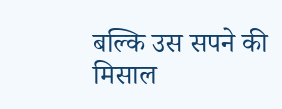बल्कि उस सपने की मिसाल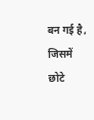बन गई है, जिसमें छोटे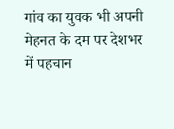गांव का युवक भी अपनी मेहनत के दम पर देशभर में पहचान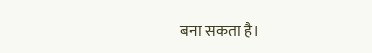बना सकता है।